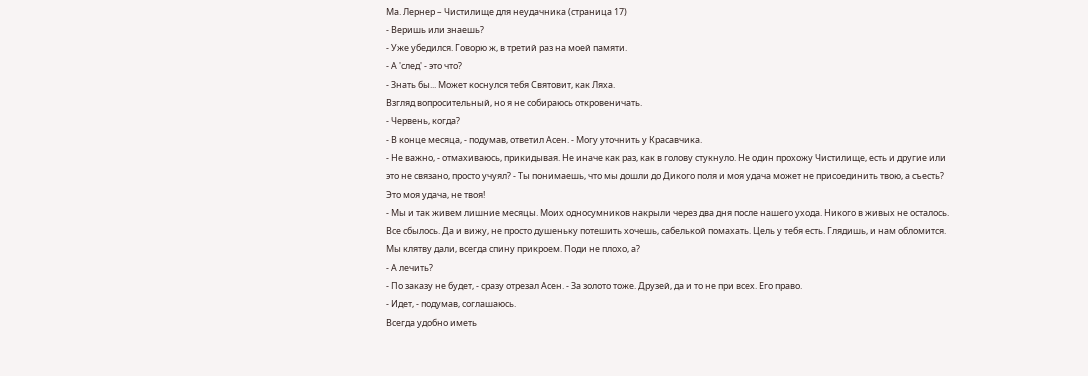Ма. Лернер – Чистилище для неудачника (страница 17)
- Веришь или знаешь?
- Уже убедился. Говорю ж, в третий раз на моей памяти.
- А 'след' - это что?
- Знать бы... Может коснулся тебя Святовит, как Ляха.
Взгляд вопросительный, но я не собираюсь откровеничать.
- Червень, когда?
- В конце месяца, - подумав, ответил Асен. - Могу уточнить у Красавчика.
- Не важно, - отмахиваюсь, прикидывая. Не иначе как раз, как в голову стукнуло. Не один прохожу Чистилище, есть и другие или это не связано, просто учуял? - Ты понимаешь, что мы дошли до Дикого поля и моя удача может не присоединить твою, а съесть? Это моя удача, не твоя!
- Мы и так живем лишние месяцы. Моих односумников накрыли через два дня после нашего ухода. Никого в живых не осталось. Все сбылось. Да и вижу, не просто душеньку потешить хочешь, сабелькой помахать. Цель у тебя есть. Глядишь, и нам обломится. Мы клятву дали, всегда спину прикроем. Поди не плохо, а?
- А лечить?
- По заказу не будет, - сразу отрезал Асен. - За золото тоже. Друзей, да и то не при всех. Его право.
- Идет, - подумав, соглашаюсь.
Всегда удобно иметь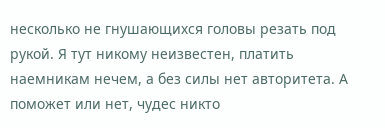несколько не гнушающихся головы резать под рукой. Я тут никому неизвестен, платить наемникам нечем, а без силы нет авторитета. А поможет или нет, чудес никто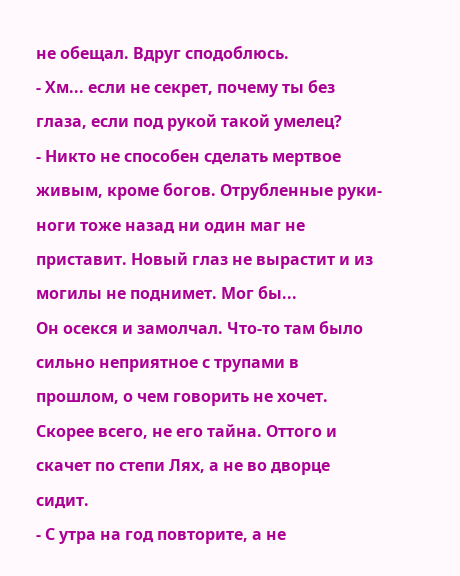не обещал. Вдруг сподоблюсь.
- Хм... если не секрет, почему ты без глаза, если под рукой такой умелец?
- Никто не способен сделать мертвое живым, кроме богов. Отрубленные руки-ноги тоже назад ни один маг не приставит. Новый глаз не вырастит и из могилы не поднимет. Мог бы...
Он осекся и замолчал. Что-то там было сильно неприятное с трупами в прошлом, о чем говорить не хочет. Скорее всего, не его тайна. Оттого и скачет по степи Лях, а не во дворце сидит.
- С утра на год повторите, а не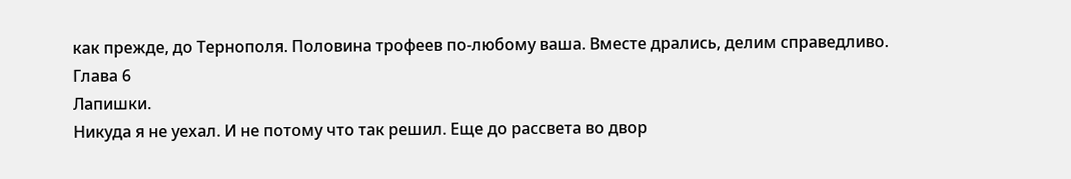как прежде, до Тернополя. Половина трофеев по-любому ваша. Вместе дрались, делим справедливо.
Глава 6
Лапишки.
Никуда я не уехал. И не потому что так решил. Еще до рассвета во двор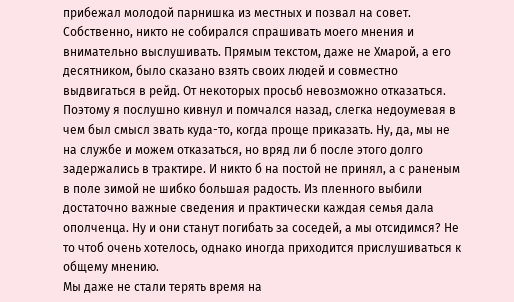прибежал молодой парнишка из местных и позвал на совет. Собственно, никто не собирался спрашивать моего мнения и внимательно выслушивать. Прямым текстом, даже не Хмарой, а его десятником, было сказано взять своих людей и совместно выдвигаться в рейд. От некоторых просьб невозможно отказаться. Поэтому я послушно кивнул и помчался назад, слегка недоумевая в чем был смысл звать куда-то, когда проще приказать. Ну, да, мы не на службе и можем отказаться, но вряд ли б после этого долго задержались в трактире. И никто б на постой не принял, а с раненым в поле зимой не шибко большая радость. Из пленного выбили достаточно важные сведения и практически каждая семья дала ополченца. Ну и они станут погибать за соседей, а мы отсидимся? Не то чтоб очень хотелось, однако иногда приходится прислушиваться к общему мнению.
Мы даже не стали терять время на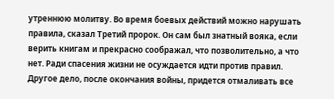утреннюю молитву. Во время боевых действий можно нарушать правила, сказал Третий пророк. Он сам был знатный вояка, если верить книгам и прекрасно соображал, что позволительно, а что нет. Ради спасения жизни не осуждается идти против правил. Другое дело, после окончания войны, придется отмаливать все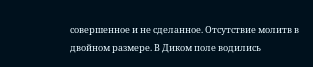совершенное и не сделанное. Отсутствие молитв в двойном размере. В Диком поле водились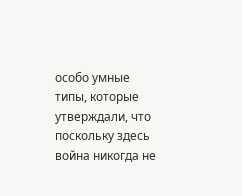особо умные типы, которые утверждали, что поскольку здесь война никогда не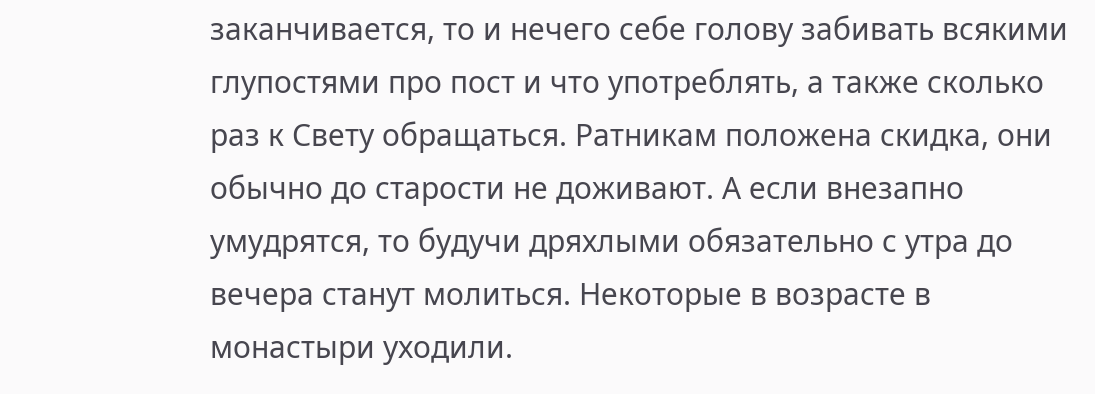заканчивается, то и нечего себе голову забивать всякими глупостями про пост и что употреблять, а также сколько раз к Свету обращаться. Ратникам положена скидка, они обычно до старости не доживают. А если внезапно умудрятся, то будучи дряхлыми обязательно с утра до вечера станут молиться. Некоторые в возрасте в монастыри уходили.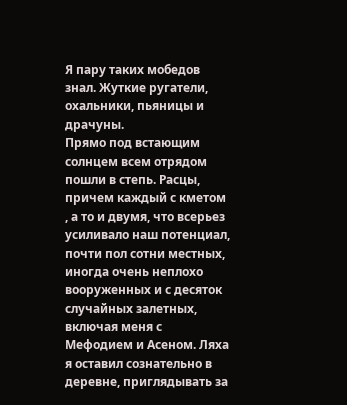Я пару таких мобедов знал. Жуткие ругатели, охальники, пьяницы и драчуны.
Прямо под встающим солнцем всем отрядом пошли в степь. Расцы, причем каждый с кметом , а то и двумя, что всерьез усиливало наш потенциал, почти пол сотни местных, иногда очень неплохо вооруженных и с десяток случайных залетных, включая меня с Мефодием и Асеном. Ляха я оставил сознательно в деревне, приглядывать за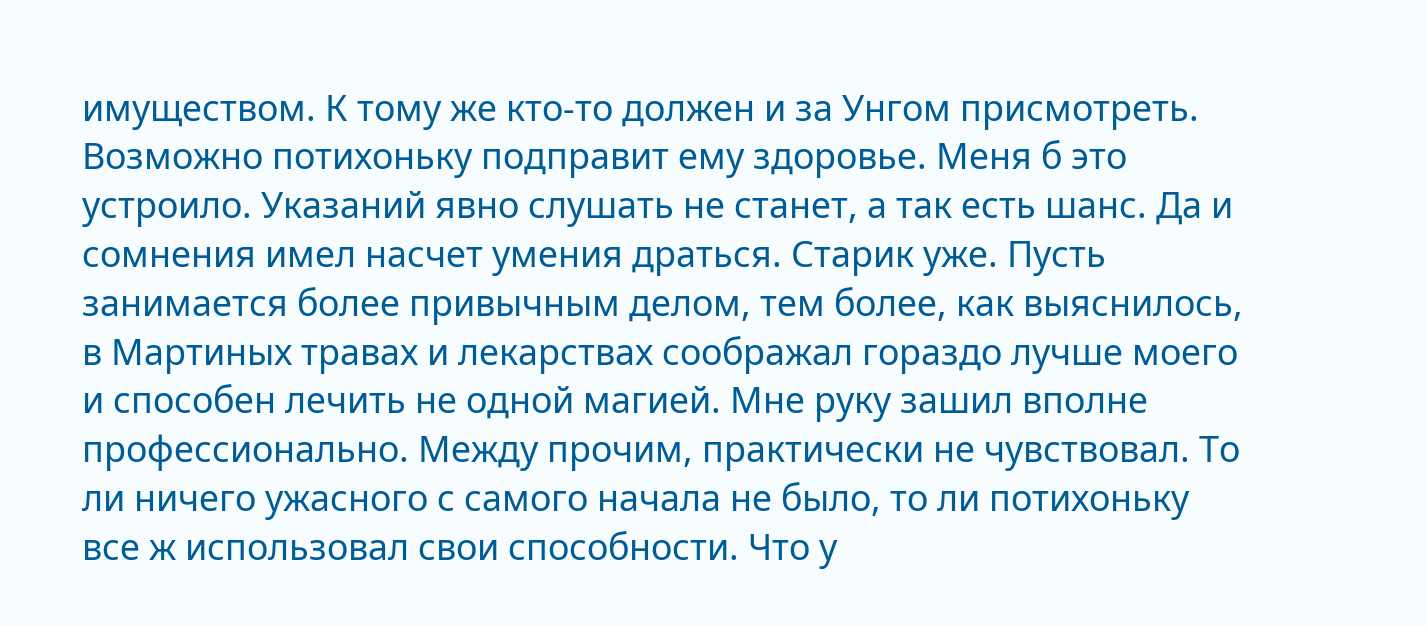имуществом. К тому же кто-то должен и за Унгом присмотреть. Возможно потихоньку подправит ему здоровье. Меня б это устроило. Указаний явно слушать не станет, а так есть шанс. Да и сомнения имел насчет умения драться. Старик уже. Пусть занимается более привычным делом, тем более, как выяснилось, в Мартиных травах и лекарствах соображал гораздо лучше моего и способен лечить не одной магией. Мне руку зашил вполне профессионально. Между прочим, практически не чувствовал. То ли ничего ужасного с самого начала не было, то ли потихоньку все ж использовал свои способности. Что у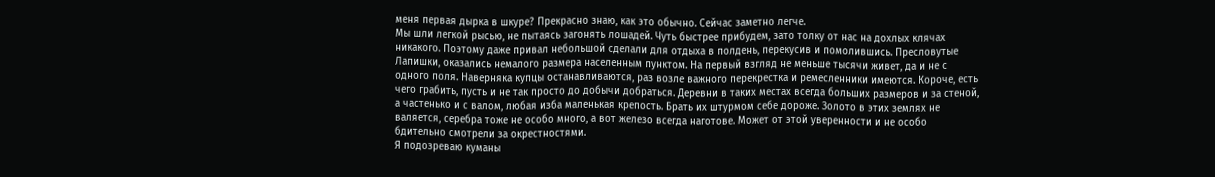меня первая дырка в шкуре? Прекрасно знаю, как это обычно. Сейчас заметно легче.
Мы шли легкой рысью, не пытаясь загонять лошадей. Чуть быстрее прибудем, зато толку от нас на дохлых клячах никакого. Поэтому даже привал небольшой сделали для отдыха в полдень, перекусив и помолившись. Пресловутые Лапишки, оказались немалого размера населенным пунктом. На первый взгляд не меньше тысячи живет, да и не с одного поля. Наверняка купцы останавливаются, раз возле важного перекрестка и ремесленники имеются. Короче, есть чего грабить, пусть и не так просто до добычи добраться. Деревни в таких местах всегда больших размеров и за стеной, а частенько и с валом, любая изба маленькая крепость. Брать их штурмом себе дороже. Золото в этих землях не валяется, серебра тоже не особо много, а вот железо всегда наготове. Может от этой уверенности и не особо бдительно смотрели за окрестностями.
Я подозреваю куманы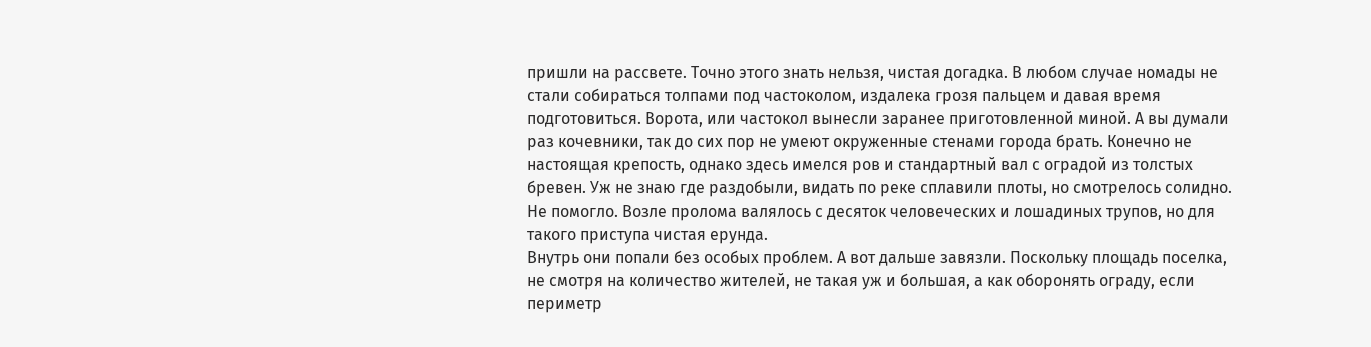пришли на рассвете. Точно этого знать нельзя, чистая догадка. В любом случае номады не стали собираться толпами под частоколом, издалека грозя пальцем и давая время подготовиться. Ворота, или частокол вынесли заранее приготовленной миной. А вы думали раз кочевники, так до сих пор не умеют окруженные стенами города брать. Конечно не настоящая крепость, однако здесь имелся ров и стандартный вал с оградой из толстых бревен. Уж не знаю где раздобыли, видать по реке сплавили плоты, но смотрелось солидно. Не помогло. Возле пролома валялось с десяток человеческих и лошадиных трупов, но для такого приступа чистая ерунда.
Внутрь они попали без особых проблем. А вот дальше завязли. Поскольку площадь поселка, не смотря на количество жителей, не такая уж и большая, а как оборонять ограду, если периметр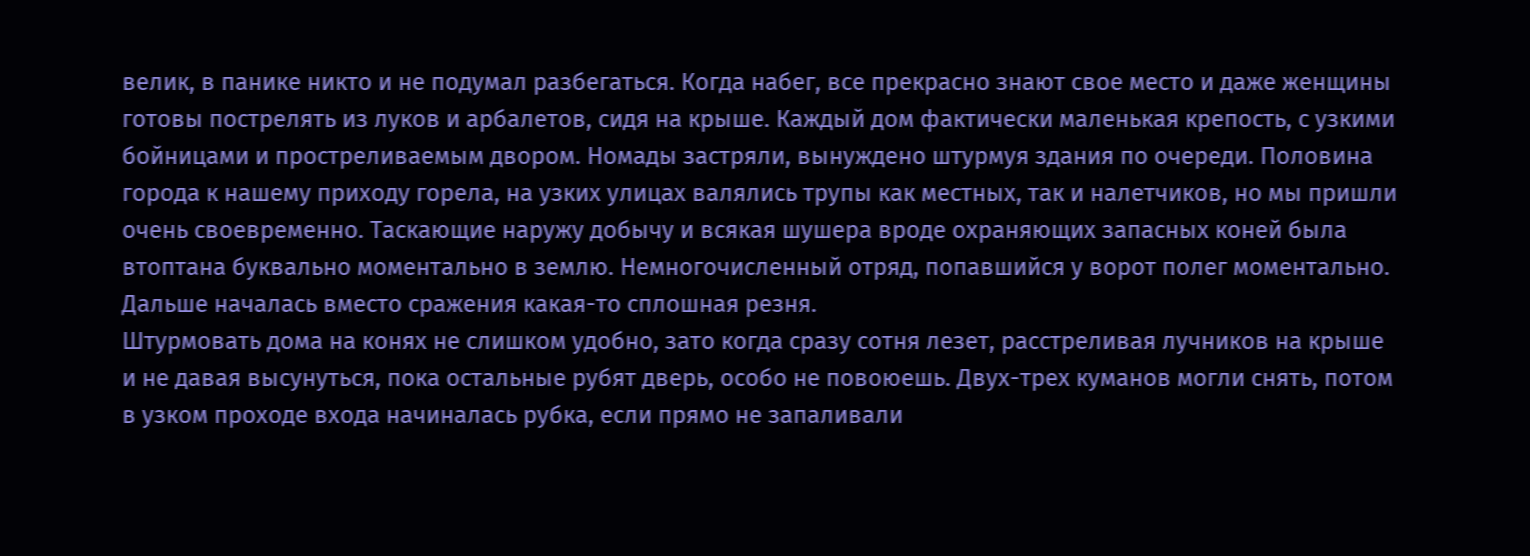велик, в панике никто и не подумал разбегаться. Когда набег, все прекрасно знают свое место и даже женщины готовы пострелять из луков и арбалетов, сидя на крыше. Каждый дом фактически маленькая крепость, с узкими бойницами и простреливаемым двором. Номады застряли, вынуждено штурмуя здания по очереди. Половина города к нашему приходу горела, на узких улицах валялись трупы как местных, так и налетчиков, но мы пришли очень своевременно. Таскающие наружу добычу и всякая шушера вроде охраняющих запасных коней была втоптана буквально моментально в землю. Немногочисленный отряд, попавшийся у ворот полег моментально. Дальше началась вместо сражения какая-то сплошная резня.
Штурмовать дома на конях не слишком удобно, зато когда сразу сотня лезет, расстреливая лучников на крыше и не давая высунуться, пока остальные рубят дверь, особо не повоюешь. Двух-трех куманов могли снять, потом в узком проходе входа начиналась рубка, если прямо не запаливали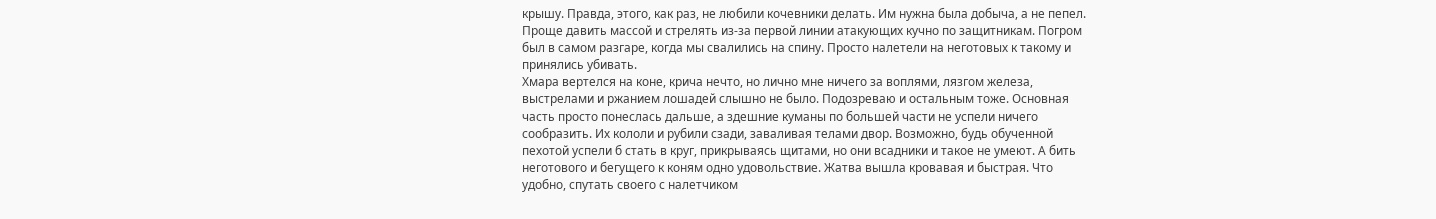крышу. Правда, этого, как раз, не любили кочевники делать. Им нужна была добыча, а не пепел. Проще давить массой и стрелять из-за первой линии атакующих кучно по защитникам. Погром был в самом разгаре, когда мы свалились на спину. Просто налетели на неготовых к такому и принялись убивать.
Хмара вертелся на коне, крича нечто, но лично мне ничего за воплями, лязгом железа, выстрелами и ржанием лошадей слышно не было. Подозреваю и остальным тоже. Основная часть просто понеслась дальше, а здешние куманы по большей части не успели ничего сообразить. Их кололи и рубили сзади, заваливая телами двор. Возможно, будь обученной пехотой успели б стать в круг, прикрываясь щитами, но они всадники и такое не умеют. А бить неготового и бегущего к коням одно удовольствие. Жатва вышла кровавая и быстрая. Что удобно, спутать своего с налетчиком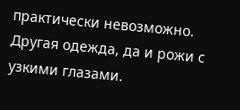практически невозможно. Другая одежда, да и рожи с узкими глазами.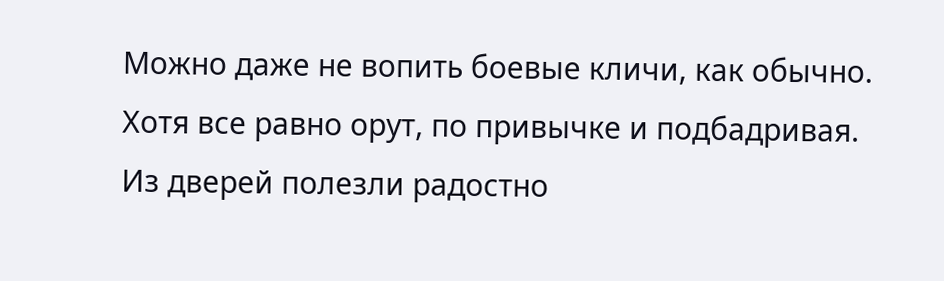Можно даже не вопить боевые кличи, как обычно. Хотя все равно орут, по привычке и подбадривая.
Из дверей полезли радостно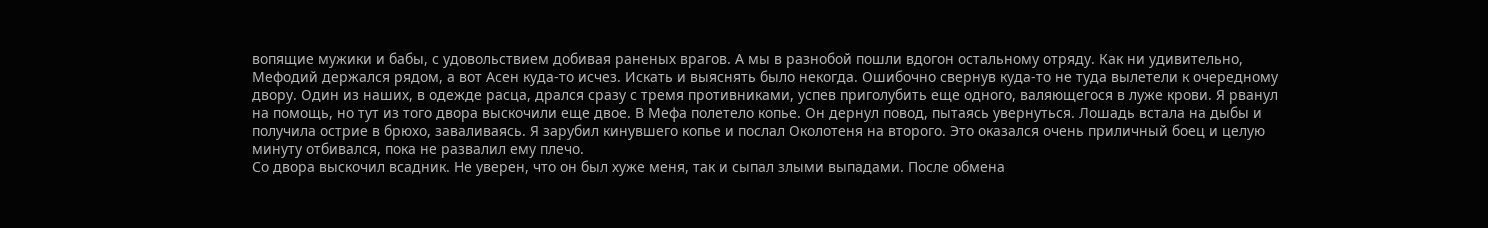вопящие мужики и бабы, с удовольствием добивая раненых врагов. А мы в разнобой пошли вдогон остальному отряду. Как ни удивительно, Мефодий держался рядом, а вот Асен куда-то исчез. Искать и выяснять было некогда. Ошибочно свернув куда-то не туда вылетели к очередному двору. Один из наших, в одежде расца, дрался сразу с тремя противниками, успев приголубить еще одного, валяющегося в луже крови. Я рванул на помощь, но тут из того двора выскочили еще двое. В Мефа полетело копье. Он дернул повод, пытаясь увернуться. Лошадь встала на дыбы и получила острие в брюхо, заваливаясь. Я зарубил кинувшего копье и послал Околотеня на второго. Это оказался очень приличный боец и целую минуту отбивался, пока не развалил ему плечо.
Со двора выскочил всадник. Не уверен, что он был хуже меня, так и сыпал злыми выпадами. После обмена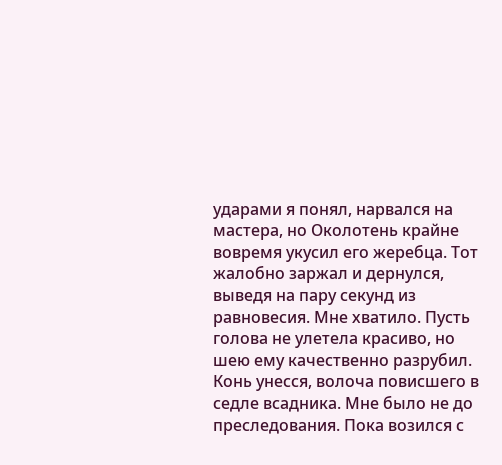ударами я понял, нарвался на мастера, но Околотень крайне вовремя укусил его жеребца. Тот жалобно заржал и дернулся, выведя на пару секунд из равновесия. Мне хватило. Пусть голова не улетела красиво, но шею ему качественно разрубил. Конь унесся, волоча повисшего в седле всадника. Мне было не до преследования. Пока возился с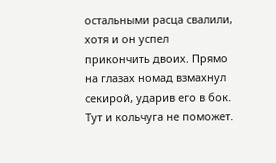остальными расца свалили, хотя и он успел прикончить двоих. Прямо на глазах номад взмахнул секирой, ударив его в бок. Тут и кольчуга не поможет.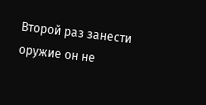Второй раз занести оружие он не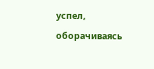успел, оборачиваясь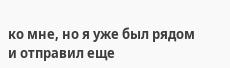ко мне, но я уже был рядом и отправил еще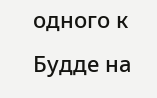одного к Будде на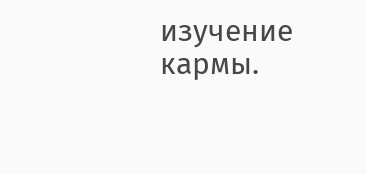изучение кармы.